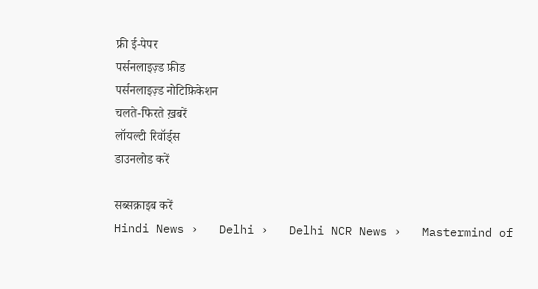फ्री ई-पेपर
पर्सनलाइज़्ड फ़ीड
पर्सनलाइज़्ड नोटिफ़िकेशन
चलते-फिरते ख़बरें
लॉयल्टी रिवॉर्ड्स
डाउनलोड करें

सब्सक्राइब करें
Hindi News ›   Delhi ›   Delhi NCR News ›   Mastermind of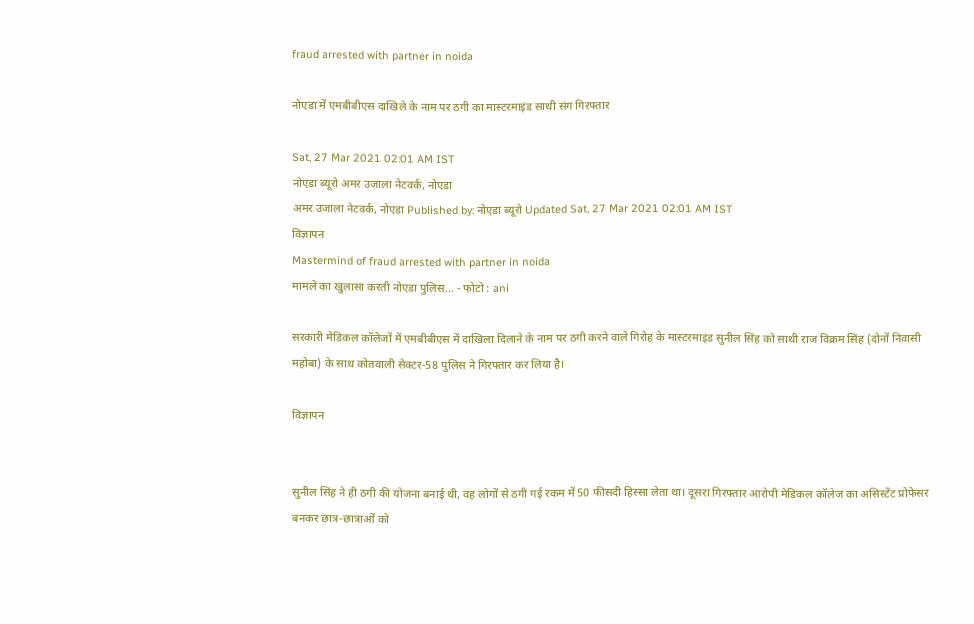fraud arrested with partner in noida

नोएडा में एमबीबीएस दाखिले के नाम पर ठगी का मास्टरमाइंड साथी संग गिरफ्तार

Sat, 27 Mar 2021 02:01 AM IST
नोएडा ब्यूरो अमर उजाला नेटवर्क, नोएडा
अमर उजाला नेटवर्क, नोएडा Published by: नोएडा ब्यूरो Updated Sat, 27 Mar 2021 02:01 AM IST
विज्ञापन
Mastermind of fraud arrested with partner in noida
मामले का खुलासा करती नोएडा पुलिस... - फोटो : ani

सरकारी मेडिकल कॉलेजों में एमबीबीएस में दाखिला दिलाने के नाम पर ठगी करने वाले गिरोह के मास्टरमाइंड सुनील सिंह को साथी राज विक्रम सिंह (दोनों निवासी महोबा) के साथ कोतवाली सेक्टर-58 पुलिस ने गिरफ्तार कर लिया है।

विज्ञापन


सुनील सिंह ने ही ठगी की योजना बनाई थी, वह लोगों से ठगी गई रकम में 50 फीसदी हिस्सा लेता था। दूसरा गिरफ्तार आरोपी मेडिकल कॉलेज का असिस्टेंट प्रोफेसर बनकर छात्र-छात्राओं को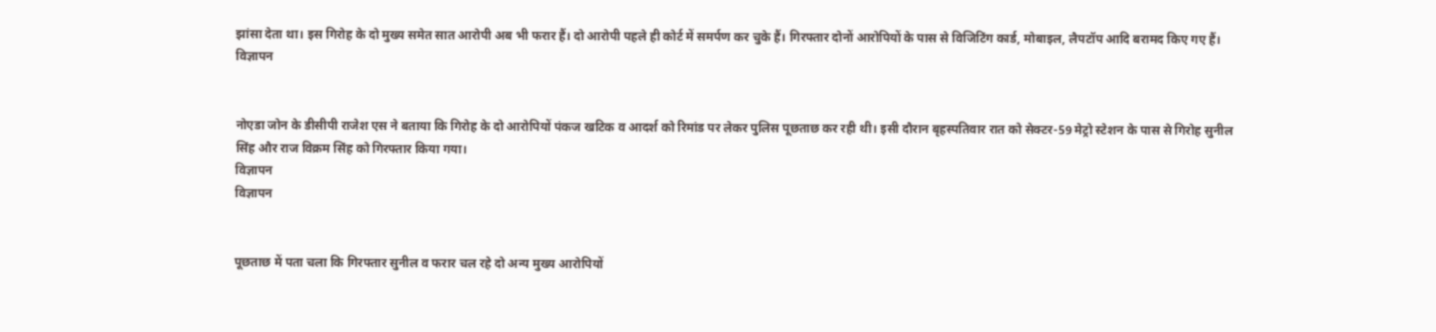झांसा देता था। इस गिरोह के दो मुख्य समेत सात आरोपी अब भी फरार हैं। दो आरोपी पहले ही कोर्ट में समर्पण कर चुके हैं। गिरफ्तार दोनों आरोपियों के पास से विजिटिंग कार्ड, मोबाइल, लैपटॉप आदि बरामद किए गए हैं।
विज्ञापन


नोएडा जोन के डीसीपी राजेश एस ने बताया कि गिरोह के दो आरोपियों पंकज खटिक व आदर्श को रिमांड पर लेकर पुलिस पूछताछ कर रही थी। इसी दौरान बृहस्पतिवार रात को सेक्टर-59 मेट्रो स्टेशन के पास से गिरोह सुनील सिंह और राज विक्रम सिंह को गिरफ्तार किया गया।
विज्ञापन
विज्ञापन


पूछताछ में पता चला कि गिरफ्तार सुनील व फरार चल रहे दो अन्य मुख्य आरोपियों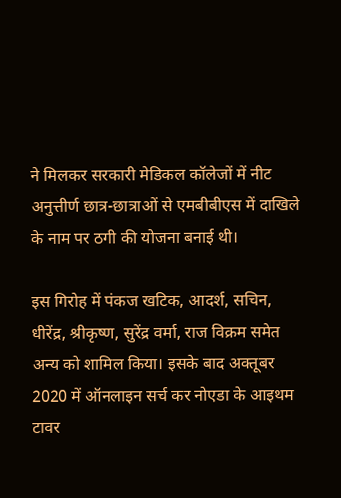ने मिलकर सरकारी मेडिकल कॉलेजों में नीट अनुत्तीर्ण छात्र-छात्राओं से एमबीबीएस में दाखिले के नाम पर ठगी की योजना बनाई थी।

इस गिरोह में पंकज खटिक, आदर्श, सचिन, धीरेंद्र, श्रीकृष्ण, सुरेंद्र वर्मा, राज विक्रम समेत अन्य को शामिल किया। इसके बाद अक्तूबर 2020 में ऑनलाइन सर्च कर नोएडा के आइथम टावर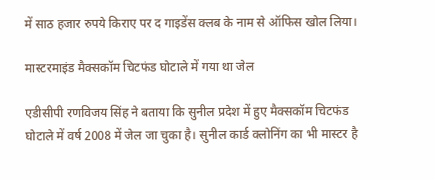में साठ हजार रुपये किराए पर द गाइडेंस क्लब के नाम से ऑफिस खोल लिया।

मास्टरमाइंड मैक्सकॉम चिटफंड घोटाले में गया था जेल

एडीसीपी रणविजय सिंह ने बताया कि सुनील प्रदेश में हुए मैक्सकॉम चिटफंड घोटाले में वर्ष 2008 में जेल जा चुका है। सुनील कार्ड क्लोनिंग का भी मास्टर है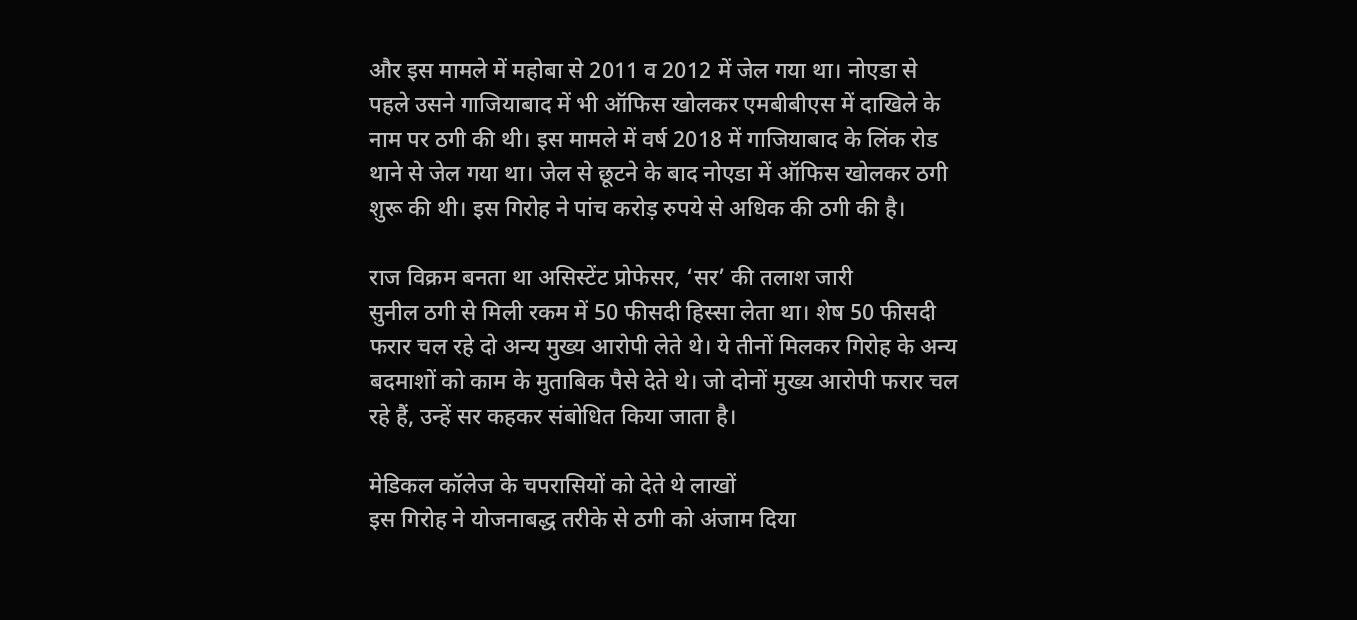और इस मामले में महोबा से 2011 व 2012 में जेल गया था। नोएडा से पहले उसने गाजियाबाद में भी ऑफिस खोलकर एमबीबीएस में दाखिले के नाम पर ठगी की थी। इस मामले में वर्ष 2018 में गाजियाबाद के लिंक रोड थाने से जेल गया था। जेल से छूटने के बाद नोएडा में ऑफिस खोलकर ठगी शुरू की थी। इस गिरोह ने पांच करोड़ रुपये से अधिक की ठगी की है।

राज विक्रम बनता था असिस्टेंट प्रोफेसर, ‘सर’ की तलाश जारी
सुनील ठगी से मिली रकम में 50 फीसदी हिस्सा लेता था। शेष 50 फीसदी फरार चल रहे दो अन्य मुख्य आरोपी लेते थे। ये तीनों मिलकर गिरोह के अन्य बदमाशों को काम के मुताबिक पैसे देते थे। जो दोनों मुख्य आरोपी फरार चल रहे हैं, उन्हें सर कहकर संबोधित किया जाता है।

मेडिकल कॉलेज के चपरासियों को देते थे लाखों
इस गिरोह ने योजनाबद्ध तरीके से ठगी को अंजाम दिया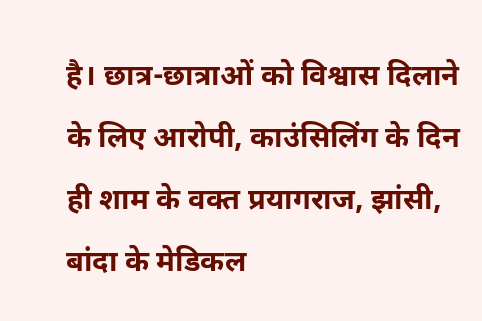है। छात्र-छात्राओं को विश्वास दिलाने के लिए आरोपी, काउंसिलिंग के दिन ही शाम के वक्त प्रयागराज, झांसी, बांदा के मेडिकल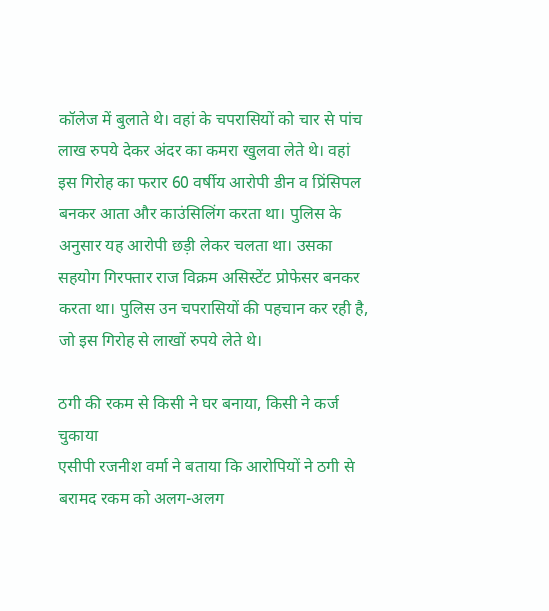कॉलेज में बुलाते थे। वहां के चपरासियों को चार से पांच लाख रुपये देकर अंदर का कमरा खुलवा लेते थे। वहां इस गिरोह का फरार 60 वर्षीय आरोपी डीन व प्रिंसिपल बनकर आता और काउंसिलिंग करता था। पुलिस के अनुसार यह आरोपी छड़ी लेकर चलता था। उसका सहयोग गिरफ्तार राज विक्रम असिस्टेंट प्रोफेसर बनकर करता था। पुलिस उन चपरासियों की पहचान कर रही है, जो इस गिरोह से लाखों रुपये लेते थे।

ठगी की रकम से किसी ने घर बनाया, किसी ने कर्ज चुकाया
एसीपी रजनीश वर्मा ने बताया कि आरोपियों ने ठगी से बरामद रकम को अलग-अलग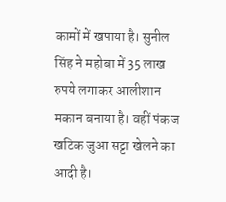कामों में खपाया है। सुनील सिंह ने महोबा में 35 लाख रुपये लगाकर आलीशान मकान बनाया है। वहीं पंकज खटिक जुआ सट्टा खेलने का आदी है।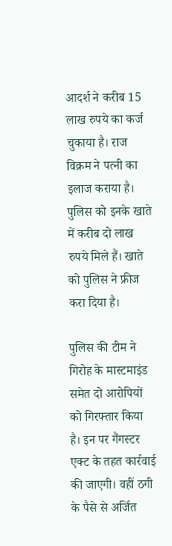आदर्श ने करीब 15 लाख रुपये का कर्ज चुकाया है। राज विक्रम ने पत्नी का इलाज कराया है। पुलिस को इनके खाते में करीब दो लाख रुपये मिले हैं। खाते को पुलिस ने फ्रीज करा दिया है।

पुलिस की टीम ने गिरोह के मास्टमाइंड समेत दो आरोपियों को गिरफ्तार किया है। इन पर गैंगस्टर एक्ट के तहत कार्रवाई की जाएगी। वहीं ठगी के पैसे से अर्जित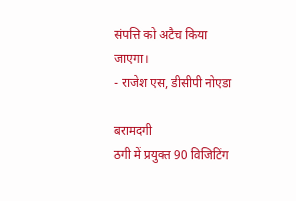संपत्ति को अटैच किया जाएगा।
- राजेश एस, डीसीपी नोएडा

बरामदगी
ठगी में प्रयुक्त 90 विजिटिंग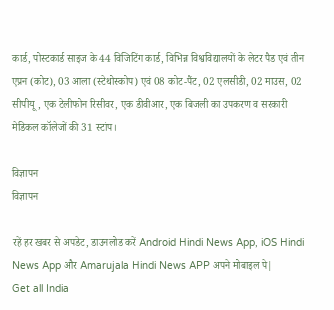कार्ड, पोस्टकार्ड साइज के 44 विजिटिंग कार्ड, विभिन्न विश्वविद्यालयों के लेटर पैड एवं तीन एप्रन (कोट), 03 आला (स्टेथोस्कोप) एवं 08 कोट-पैंट, 02 एलसीडी, 02 माउस, 02 सीपीयू, एक टेलीफोन रिसीवर, एक डीवीआर, एक बिजली का उपकरण व सरकारी मेडिकल कॉलेजों की 31 स्टांप।

विज्ञापन
विज्ञापन

रहें हर खबर से अपडेट, डाउनलोड करें Android Hindi News App, iOS Hindi News App और Amarujala Hindi News APP अपने मोबाइल पे|
Get all India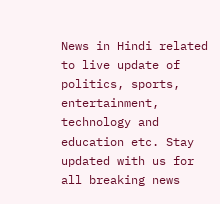News in Hindi related to live update of politics, sports, entertainment, technology and education etc. Stay updated with us for all breaking news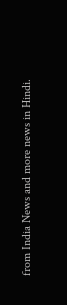from India News and more news in Hindi.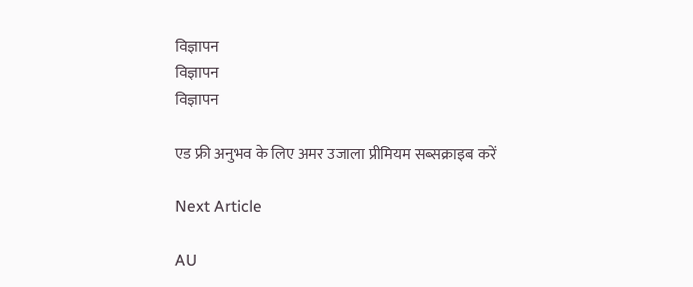विज्ञापन
विज्ञापन
विज्ञापन

एड फ्री अनुभव के लिए अमर उजाला प्रीमियम सब्सक्राइब करें

Next Article

AU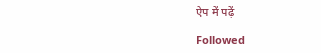ऐप में पढ़ें

Followed